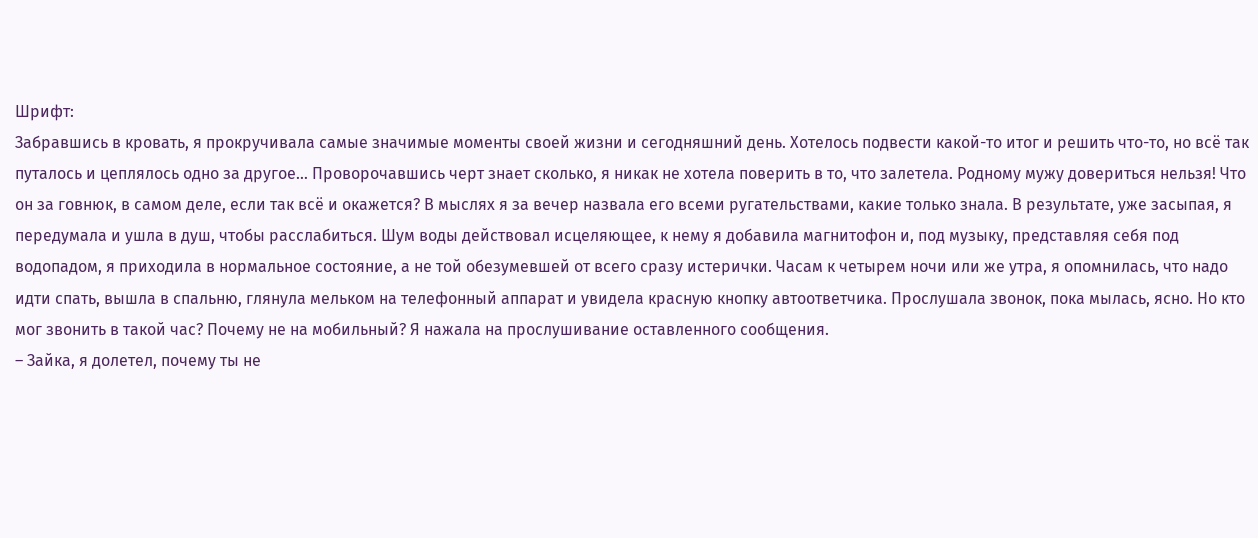Шрифт:
Забравшись в кровать, я прокручивала самые значимые моменты своей жизни и сегодняшний день. Хотелось подвести какой-то итог и решить что-то, но всё так путалось и цеплялось одно за другое… Проворочавшись черт знает сколько, я никак не хотела поверить в то, что залетела. Родному мужу довериться нельзя! Что он за говнюк, в самом деле, если так всё и окажется? В мыслях я за вечер назвала его всеми ругательствами, какие только знала. В результате, уже засыпая, я передумала и ушла в душ, чтобы расслабиться. Шум воды действовал исцеляющее, к нему я добавила магнитофон и, под музыку, представляя себя под водопадом, я приходила в нормальное состояние, а не той обезумевшей от всего сразу истерички. Часам к четырем ночи или же утра, я опомнилась, что надо идти спать, вышла в спальню, глянула мельком на телефонный аппарат и увидела красную кнопку автоответчика. Прослушала звонок, пока мылась, ясно. Но кто мог звонить в такой час? Почему не на мобильный? Я нажала на прослушивание оставленного сообщения.
– Зайка, я долетел, почему ты не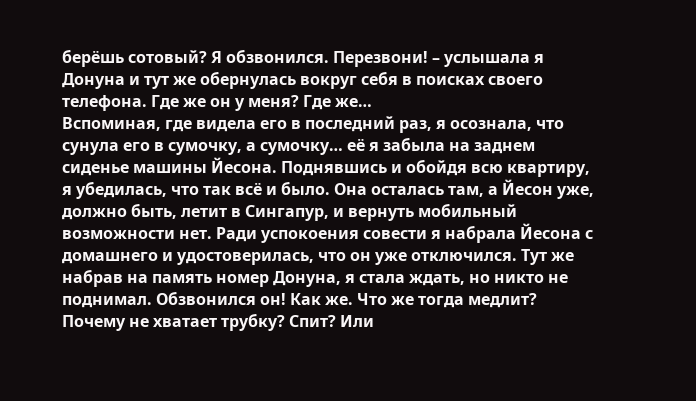берёшь сотовый? Я обзвонился. Перезвони! – услышала я Донуна и тут же обернулась вокруг себя в поисках своего телефона. Где же он у меня? Где же…
Вспоминая, где видела его в последний раз, я осознала, что сунула его в сумочку, а сумочку… её я забыла на заднем сиденье машины Йесона. Поднявшись и обойдя всю квартиру, я убедилась, что так всё и было. Она осталась там, а Йесон уже, должно быть, летит в Сингапур, и вернуть мобильный возможности нет. Ради успокоения совести я набрала Йесона с домашнего и удостоверилась, что он уже отключился. Тут же набрав на память номер Донуна, я стала ждать, но никто не поднимал. Обзвонился он! Как же. Что же тогда медлит? Почему не хватает трубку? Спит? Или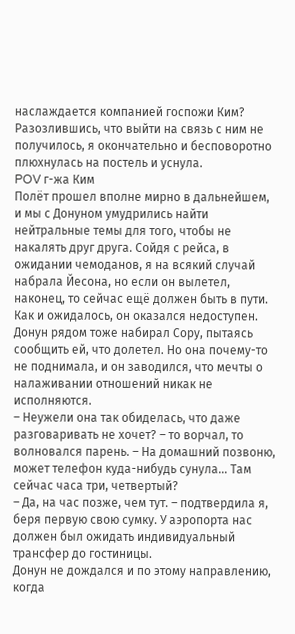наслаждается компанией госпожи Ким? Разозлившись, что выйти на связь с ним не получилось, я окончательно и бесповоротно плюхнулась на постель и уснула.
POV г-жа Ким
Полёт прошел вполне мирно в дальнейшем, и мы с Донуном умудрились найти нейтральные темы для того, чтобы не накалять друг друга. Сойдя с рейса, в ожидании чемоданов, я на всякий случай набрала Йесона, но если он вылетел, наконец, то сейчас ещё должен быть в пути. Как и ожидалось, он оказался недоступен. Донун рядом тоже набирал Сору, пытаясь сообщить ей, что долетел. Но она почему-то не поднимала, и он заводился, что мечты о налаживании отношений никак не исполняются.
– Неужели она так обиделась, что даже разговаривать не хочет? – то ворчал, то волновался парень. – На домашний позвоню, может телефон куда-нибудь сунула… Там сейчас часа три, четвертый?
– Да, на час позже, чем тут. – подтвердила я, беря первую свою сумку. У аэропорта нас должен был ожидать индивидуальный трансфер до гостиницы.
Донун не дождался и по этому направлению, когда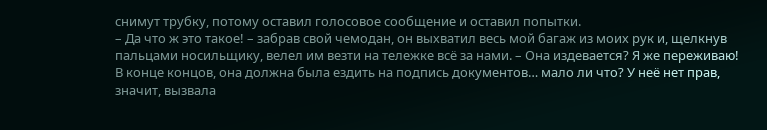снимут трубку, потому оставил голосовое сообщение и оставил попытки.
– Да что ж это такое! – забрав свой чемодан, он выхватил весь мой багаж из моих рук и, щелкнув пальцами носильщику, велел им везти на тележке всё за нами. – Она издевается? Я же переживаю! В конце концов, она должна была ездить на подпись документов… мало ли что? У неё нет прав, значит, вызвала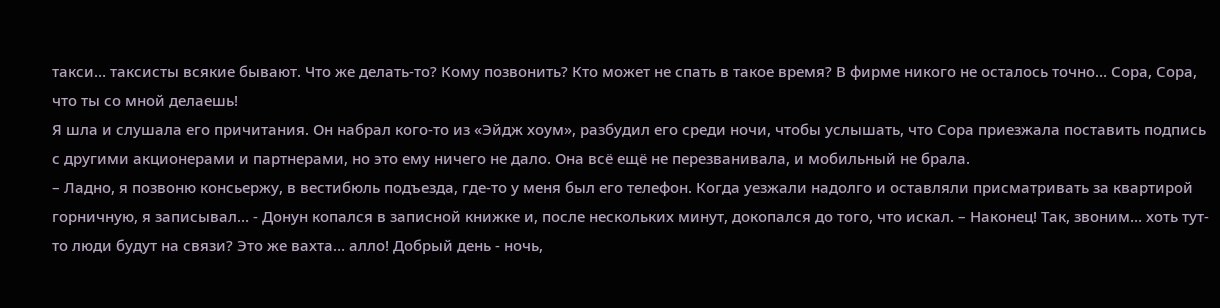такси… таксисты всякие бывают. Что же делать-то? Кому позвонить? Кто может не спать в такое время? В фирме никого не осталось точно… Сора, Сора, что ты со мной делаешь!
Я шла и слушала его причитания. Он набрал кого-то из «Эйдж хоум», разбудил его среди ночи, чтобы услышать, что Сора приезжала поставить подпись с другими акционерами и партнерами, но это ему ничего не дало. Она всё ещё не перезванивала, и мобильный не брала.
– Ладно, я позвоню консьержу, в вестибюль подъезда, где-то у меня был его телефон. Когда уезжали надолго и оставляли присматривать за квартирой горничную, я записывал… - Донун копался в записной книжке и, после нескольких минут, докопался до того, что искал. – Наконец! Так, звоним… хоть тут-то люди будут на связи? Это же вахта… алло! Добрый день - ночь,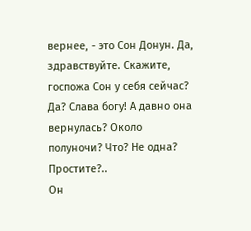вернее, - это Сон Донун. Да, здравствуйте. Скажите, госпожа Сон у себя сейчас? Да? Слава богу! А давно она вернулась? Около полуночи? Что? Не одна? Простите?..
Он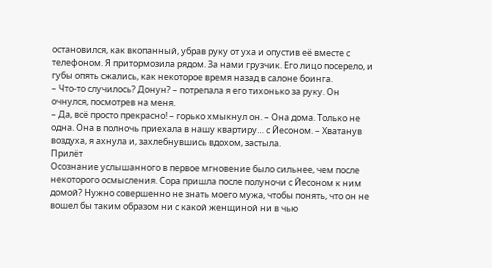остановился, как вкопанный, убрав руку от уха и опустив её вместе с телефоном. Я притормозила рядом. За нами грузчик. Его лицо посерело, и губы опять сжались, как некоторое время назад в салоне боинга.
– Что-то случилось? Донун? – потрепала я его тихонько за руку. Он очнулся, посмотрев на меня.
– Да, всё просто прекрасно! – горько хмыкнул он. – Она дома. Только не одна. Она в полночь приехала в нашу квартиру… с Йесоном. – Хватанув воздуха, я ахнула и, захлебнувшись вдохом, застыла.
Прилёт
Осознание услышанного в первое мгновение было сильнее, чем после некоторого осмысления. Сора пришла после полуночи с Йесоном к ним домой? Нужно совершенно не знать моего мужа, чтобы понять, что он не вошел бы таким образом ни с какой женщиной ни в чью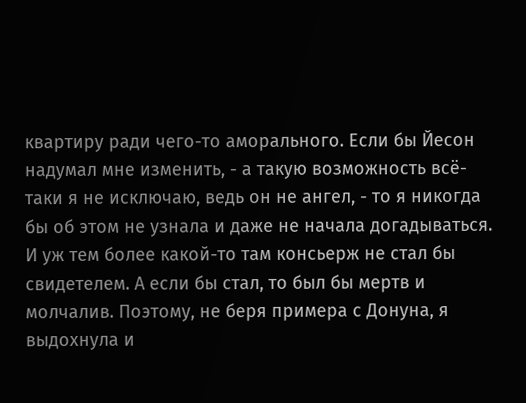квартиру ради чего-то аморального. Если бы Йесон надумал мне изменить, - а такую возможность всё-таки я не исключаю, ведь он не ангел, - то я никогда бы об этом не узнала и даже не начала догадываться. И уж тем более какой-то там консьерж не стал бы свидетелем. А если бы стал, то был бы мертв и молчалив. Поэтому, не беря примера с Донуна, я выдохнула и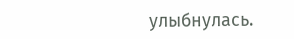улыбнулась.